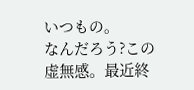いつもの。
なんだろう?この虚無感。最近終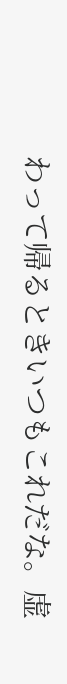わって帰るときいつもこれだな。虚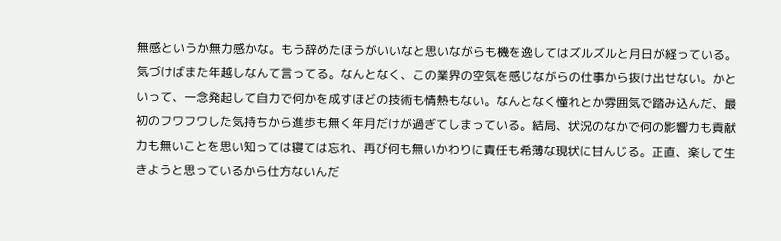無感というか無力感かな。もう辞めたほうがいいなと思いながらも機を逸してはズルズルと月日が経っている。気づけばまた年越しなんて言ってる。なんとなく、この業界の空気を感じながらの仕事から抜け出せない。かといって、一念発起して自力で何かを成すほどの技術も情熱もない。なんとなく憧れとか雰囲気で踏み込んだ、最初のフワフワした気持ちから進歩も無く年月だけが過ぎてしまっている。結局、状況のなかで何の影響力も貢献力も無いことを思い知っては寝ては忘れ、再び何も無いかわりに責任も希薄な現状に甘んじる。正直、楽して生きようと思っているから仕方ないんだ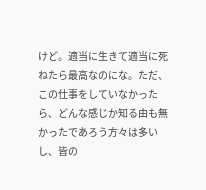けど。適当に生きて適当に死ねたら最高なのにな。ただ、この仕事をしていなかったら、どんな感じか知る由も無かったであろう方々は多いし、皆の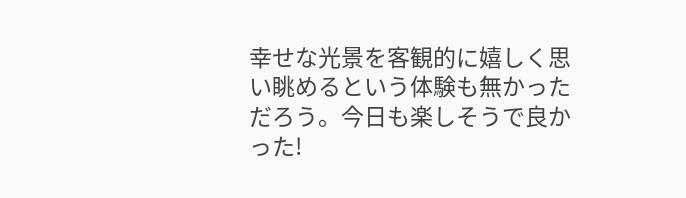幸せな光景を客観的に嬉しく思い眺めるという体験も無かっただろう。今日も楽しそうで良かった!